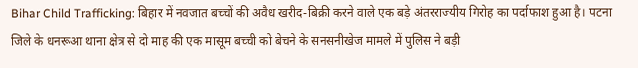Bihar Child Trafficking: बिहार में नवजात बच्चों की अवैध खरीद-बिक्री करने वाले एक बड़े अंतरराज्यीय गिरोह का पर्दाफाश हुआ है। पटना जिले के धनरूआ थाना क्षेत्र से दो माह की एक मासूम बच्ची को बेचने के सनसनीखेज मामले में पुलिस ने बड़ी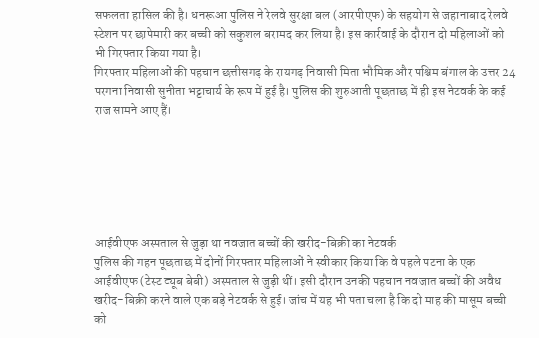सफलता हासिल की है। धनरूआ पुलिस ने रेलवे सुरक्षा बल (आरपीएफ) के सहयोग से जहानाबाद रेलवे स्टेशन पर छापेमारी कर बच्ची को सकुशल बरामद कर लिया है। इस कार्रवाई के दौरान दो महिलाओं को भी गिरफ्तार किया गया है।
गिरफ्तार महिलाओं की पहचान छत्तीसगढ़ के रायगढ़ निवासी मिता भौमिक और पश्चिम बंगाल के उत्तर 24 परगना निवासी सुनीता भट्टाचार्य के रूप में हुई है। पुलिस की शुरुआती पूछताछ में ही इस नेटवर्क के कई राज सामने आए हैं।






आईवीएफ अस्पताल से जुड़ा था नवजात बच्चों की खरीद-बिक्री का नेटवर्क
पुलिस की गहन पूछताछ में दोनों गिरफ्तार महिलाओं ने स्वीकार किया कि वे पहले पटना के एक आईवीएफ (टेस्ट ट्यूब बेबी) अस्पताल से जुड़ी थीं। इसी दौरान उनकी पहचान नवजात बच्चों की अवैध खरीद-बिक्री करने वाले एक बड़े नेटवर्क से हुई। जांच में यह भी पता चला है कि दो माह की मासूम बच्ची को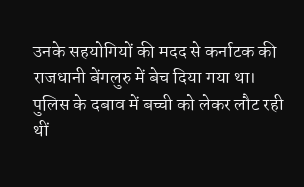उनके सहयोगियों की मदद से कर्नाटक की राजधानी बेंगलुरु में बेच दिया गया था।
पुलिस के दबाव में बच्ची को लेकर लौट रही थीं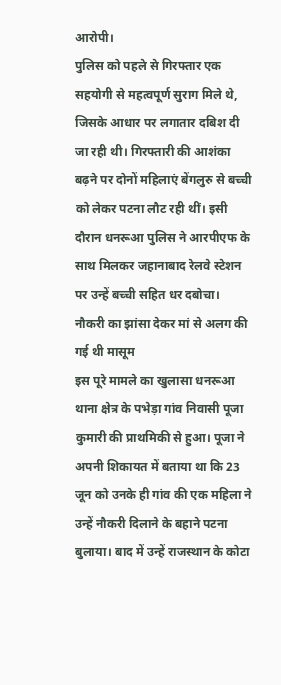आरोपी।
पुलिस को पहले से गिरफ्तार एक सहयोगी से महत्वपूर्ण सुराग मिले थे, जिसके आधार पर लगातार दबिश दी जा रही थी। गिरफ्तारी की आशंका बढ़ने पर दोनों महिलाएं बेंगलुरु से बच्ची को लेकर पटना लौट रही थीं। इसी दौरान धनरूआ पुलिस ने आरपीएफ के साथ मिलकर जहानाबाद रेलवे स्टेशन पर उन्हें बच्ची सहित धर दबोचा।
नौकरी का झांसा देकर मां से अलग की गई थी मासूम
इस पूरे मामले का खुलासा धनरूआ थाना क्षेत्र के पभेड़ा गांव निवासी पूजा कुमारी की प्राथमिकी से हुआ। पूजा ने अपनी शिकायत में बताया था कि 23 जून को उनके ही गांव की एक महिला ने उन्हें नौकरी दिलाने के बहाने पटना बुलाया। बाद में उन्हें राजस्थान के कोटा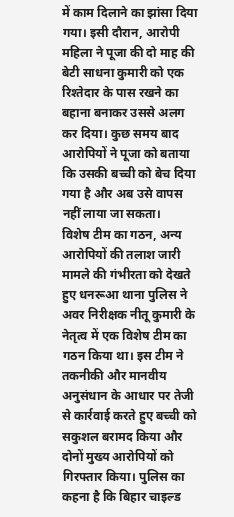में काम दिलाने का झांसा दिया गया। इसी दौरान, आरोपी महिला ने पूजा की दो माह की बेटी साधना कुमारी को एक रिश्तेदार के पास रखने का बहाना बनाकर उससे अलग कर दिया। कुछ समय बाद आरोपियों ने पूजा को बताया कि उसकी बच्ची को बेच दिया गया है और अब उसे वापस नहीं लाया जा सकता।
विशेष टीम का गठन, अन्य आरोपियों की तलाश जारी
मामले की गंभीरता को देखते हुए धनरूआ थाना पुलिस ने अवर निरीक्षक नीतू कुमारी के नेतृत्व में एक विशेष टीम का गठन किया था। इस टीम ने तकनीकी और मानवीय अनुसंधान के आधार पर तेजी से कार्रवाई करते हुए बच्ची को सकुशल बरामद किया और दोनों मुख्य आरोपियों को गिरफ्तार किया। पुलिस का कहना है कि बिहार चाइल्ड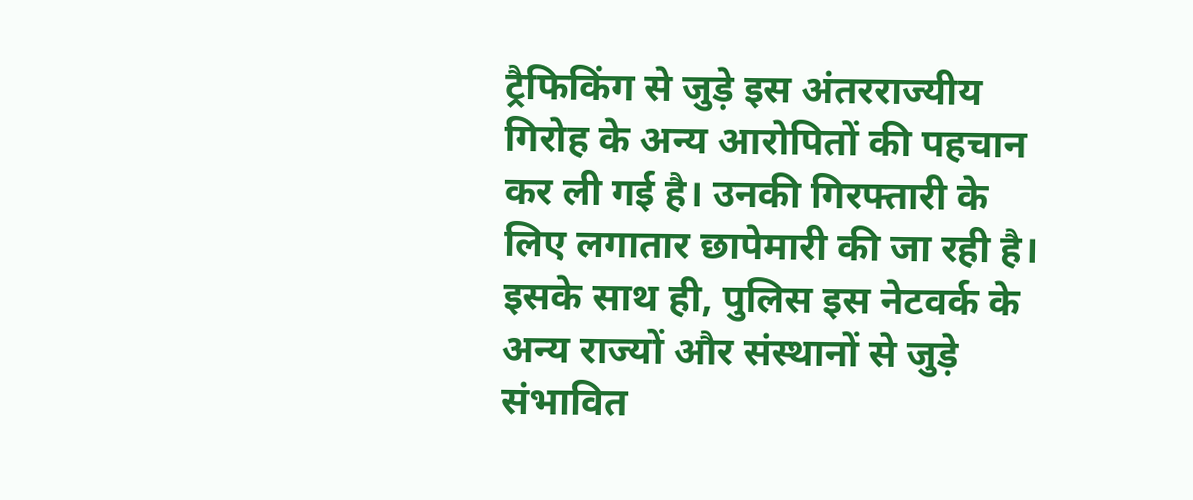ट्रैफिकिंग से जुड़े इस अंतरराज्यीय गिरोह के अन्य आरोपितों की पहचान कर ली गई है। उनकी गिरफ्तारी के लिए लगातार छापेमारी की जा रही है। इसके साथ ही, पुलिस इस नेटवर्क के अन्य राज्यों और संस्थानों से जुड़े संभावित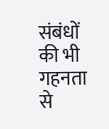संबंधों की भी गहनता से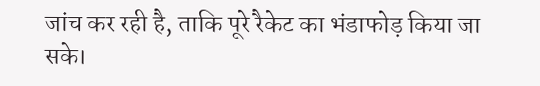जांच कर रही है, ताकि पूरे रैकेट का भंडाफोड़ किया जा सके।